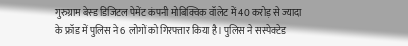गुरुग्राम बेस्ड डिजिटल पेमेंट कंपनी मोबिक्विक वॉलेट में 40 करोड़ से ज्यादा के फ्रॉड में पुलिस ने 6 लोगों को गिरफ्तार किया है। पुलिस ने सस्पेक्टेड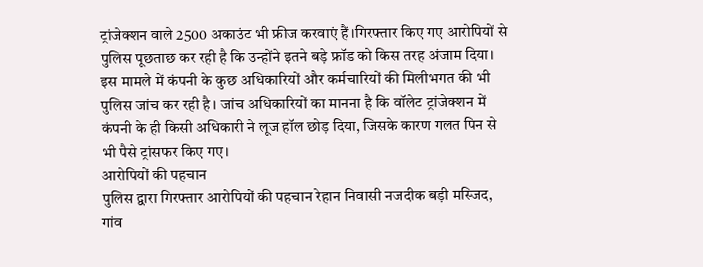ट्रांजेक्शन वाले 2500 अकाउंट भी फ्रीज करवाएं हैं।गिरफ्तार किए गए आरोपियों से पुलिस पूछताछ कर रही है कि उन्होंने इतने बड़े फ्रॉड को किस तरह अंजाम दिया।
इस मामले में कंपनी के कुछ अधिकारियों और कर्मचारियों की मिलीभगत की भी पुलिस जांच कर रही है। जांच अधिकारियों का मानना है कि वॉलेट ट्रांजेक्शन में कंपनी के ही किसी अधिकारी ने लूज हॉल छोड़ दिया, जिसके कारण गलत पिन से भी पैसे ट्रांसफर किए गए।
आरोपियों की पहचान
पुलिस द्वारा गिरफ्तार आरोपियों की पहचान रेहान निवासी नजदीक बड़ी मस्जिद, गांव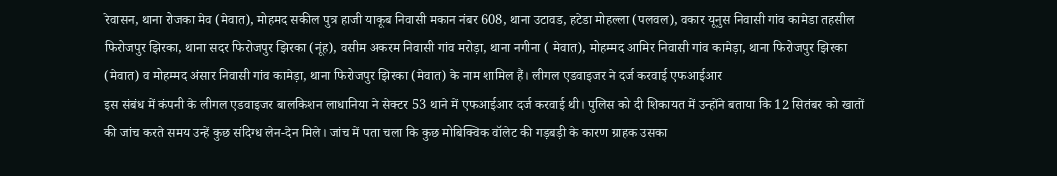रेवासन, थाना रोजका मेव (मेवात), मोहमद सकील पुत्र हाजी याकूब निवासी मकान नंबर 608, थाना उटावड, हटेडा मोहल्ला (पलवल), वकार यूनुस निवासी गांव कामेडा तहसील फिरोजपुर झिरका, थाना सदर फिरोजपुर झिरका (नूंह), वसीम अकरम निवासी गांव मरोड़ा, थाना नगीना ( मेवात), मोहम्मद आमिर निवासी गांव कामेड़ा, थाना फिरोजपुर झिरका (मेवात) व मोहम्मद अंसार निवासी गांव कामेड़ा, थाना फिरोजपुर झिरका (मेवात) के नाम शामिल हैं। लीगल एडवाइजर ने दर्ज करवाई एफआईआर
इस संबंध में कंपनी के लीगल एडवाइजर बालकिशन लाधानिया ने सेक्टर 53 थाने में एफआईआर दर्ज करवाई थी। पुलिस को दी शिकायत में उन्होंने बताया कि 12 सितंबर को खातों की जांच करते समय उन्हें कुछ संदिग्ध लेन-देन मिले। जांच में पता चला कि कुछ मोबिक्विक वॉलेट की गड़बड़ी के कारण ग्राहक उसका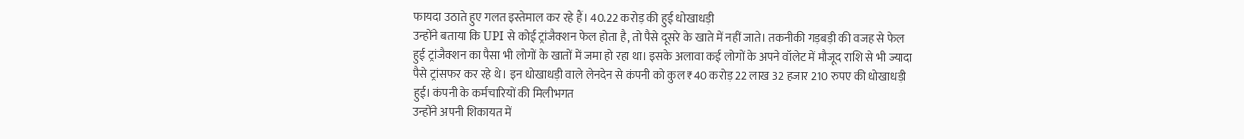फायदा उठाते हुए गलत इस्तेमाल कर रहे हैं। 40.22 करोड़ की हुई धोखाधड़ी
उन्होंने बताया कि UPI से कोई ट्रांजैक्शन फेल होता है, तो पैसे दूसरे के खाते में नहीं जाते। तकनीकी गड़बड़ी की वजह से फेल हुई ट्रांजैक्शन का पैसा भी लोगों के खातों में जमा हो रहा था। इसके अलावा कई लोगों के अपने वॉलेट में मौजूद राशि से भी ज्यादा पैसे ट्रांसफर कर रहे थे। इन धोखाधड़ी वाले लेनदेन से कंपनी को कुल ₹40 करोड़ 22 लाख 32 हजार 210 रुपए की धोखाधड़ी हुई। कंपनी के कर्मचारियों की मिलीभगत
उन्होंने अपनी शिकायत में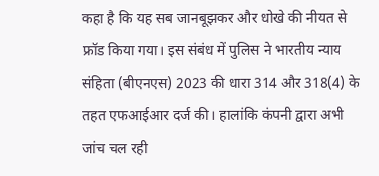कहा है कि यह सब जानबूझकर और धोखे की नीयत से फ्रॉड किया गया। इस संबंध में पुलिस ने भारतीय न्याय संहिता (बीएनएस) 2023 की धारा 314 और 318(4) के तहत एफआईआर दर्ज की। हालांकि कंपनी द्वारा अभी जांच चल रही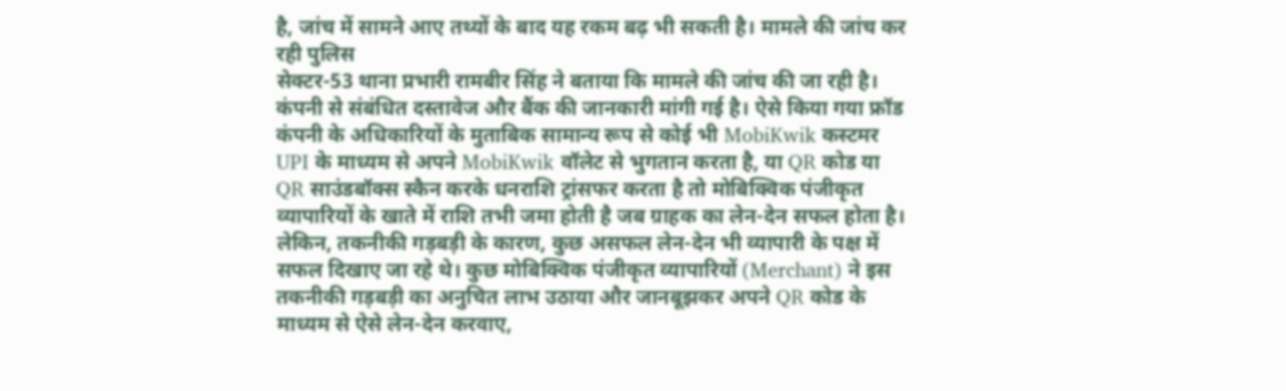है, जांच में सामने आए तथ्यों के बाद यह रकम बढ़ भी सकती है। मामले की जांच कर रही पुलिस
सेक्टर-53 थाना प्रभारी रामबीर सिंह ने बताया कि मामले की जांच की जा रही है। कंपनी से संबंधित दस्तावेज और बैंक की जानकारी मांगी गई है। ऐसे किया गया फ्रॉड
कंपनी के अधिकारियों के मुताबिक सामान्य रूप से कोई भी MobiKwik कस्टमर UPI के माध्यम से अपने MobiKwik वॉलेट से भुगतान करता है, या QR कोड या QR साउंडबॉक्स स्कैन करके धनराशि ट्रांसफर करता है तो मोबिक्विक पंजीकृत व्यापारियों के खाते में राशि तभी जमा होती है जब ग्राहक का लेन-देन सफल होता है।
लेकिन, तकनीकी गड़बड़ी के कारण, कुछ असफल लेन-देन भी व्यापारी के पक्ष में सफल दिखाए जा रहे थे। कुछ मोबिक्विक पंजीकृत व्यापारियों (Merchant) ने इस तकनीकी गड़बड़ी का अनुचित लाभ उठाया और जानबूझकर अपने QR कोड के माध्यम से ऐसे लेन-देन करवाए,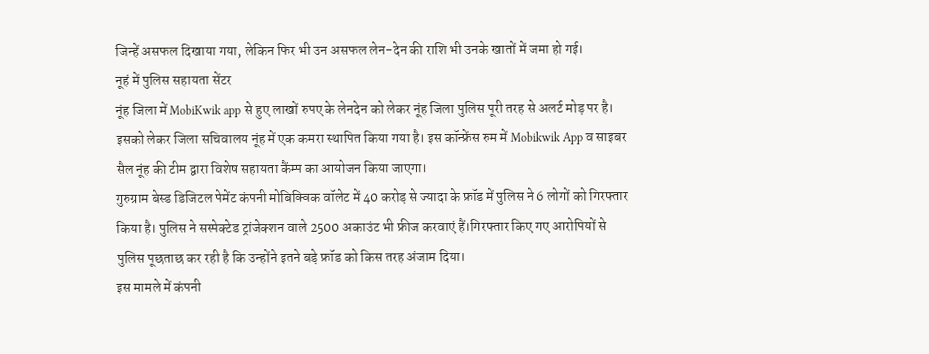जिन्हें असफल दिखाया गया, लेकिन फिर भी उन असफल लेन-देन की राशि भी उनके खातों में जमा हो गई।
नूहं में पुलिस सहायता सेंटर
नूंह जिला में MobiKwik app से हुए लाखों रुपए के लेनदेन को लेकर नूंह जिला पुलिस पूरी तरह से अलर्ट मोड़ पर है। इसको लेकर जिला सचिवालय नूंह में एक कमरा स्थापित किया गया है। इस कॉन्फ्रेंस रुम में Mobikwik App व साइबर सैल नूंह की टीम द्वारा विशेष सहायता कैंम्प का आयोजन किया जाएगा।
गुरुग्राम बेस्ड डिजिटल पेमेंट कंपनी मोबिक्विक वॉलेट में 40 करोड़ से ज्यादा के फ्रॉड में पुलिस ने 6 लोगों को गिरफ्तार किया है। पुलिस ने सस्पेक्टेड ट्रांजेक्शन वाले 2500 अकाउंट भी फ्रीज करवाएं हैं।गिरफ्तार किए गए आरोपियों से पुलिस पूछताछ कर रही है कि उन्होंने इतने बड़े फ्रॉड को किस तरह अंजाम दिया।
इस मामले में कंपनी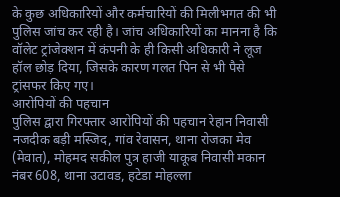के कुछ अधिकारियों और कर्मचारियों की मिलीभगत की भी पुलिस जांच कर रही है। जांच अधिकारियों का मानना है कि वॉलेट ट्रांजेक्शन में कंपनी के ही किसी अधिकारी ने लूज हॉल छोड़ दिया, जिसके कारण गलत पिन से भी पैसे ट्रांसफर किए गए।
आरोपियों की पहचान
पुलिस द्वारा गिरफ्तार आरोपियों की पहचान रेहान निवासी नजदीक बड़ी मस्जिद, गांव रेवासन, थाना रोजका मेव (मेवात), मोहमद सकील पुत्र हाजी याकूब निवासी मकान नंबर 608, थाना उटावड, हटेडा मोहल्ला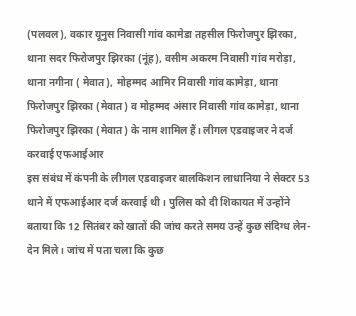(पलवल), वकार यूनुस निवासी गांव कामेडा तहसील फिरोजपुर झिरका, थाना सदर फिरोजपुर झिरका (नूंह), वसीम अकरम निवासी गांव मरोड़ा, थाना नगीना ( मेवात), मोहम्मद आमिर निवासी गांव कामेड़ा, थाना फिरोजपुर झिरका (मेवात) व मोहम्मद अंसार निवासी गांव कामेड़ा, थाना फिरोजपुर झिरका (मेवात) के नाम शामिल हैं। लीगल एडवाइजर ने दर्ज करवाई एफआईआर
इस संबंध में कंपनी के लीगल एडवाइजर बालकिशन लाधानिया ने सेक्टर 53 थाने में एफआईआर दर्ज करवाई थी। पुलिस को दी शिकायत में उन्होंने बताया कि 12 सितंबर को खातों की जांच करते समय उन्हें कुछ संदिग्ध लेन-देन मिले। जांच में पता चला कि कुछ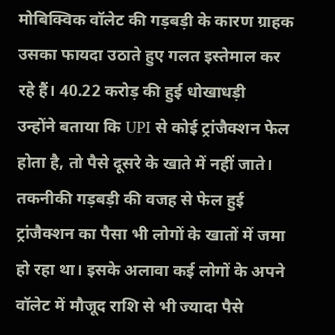मोबिक्विक वॉलेट की गड़बड़ी के कारण ग्राहक उसका फायदा उठाते हुए गलत इस्तेमाल कर रहे हैं। 40.22 करोड़ की हुई धोखाधड़ी
उन्होंने बताया कि UPI से कोई ट्रांजैक्शन फेल होता है, तो पैसे दूसरे के खाते में नहीं जाते। तकनीकी गड़बड़ी की वजह से फेल हुई ट्रांजैक्शन का पैसा भी लोगों के खातों में जमा हो रहा था। इसके अलावा कई लोगों के अपने वॉलेट में मौजूद राशि से भी ज्यादा पैसे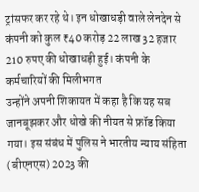ट्रांसफर कर रहे थे। इन धोखाधड़ी वाले लेनदेन से कंपनी को कुल ₹40 करोड़ 22 लाख 32 हजार 210 रुपए की धोखाधड़ी हुई। कंपनी के कर्मचारियों की मिलीभगत
उन्होंने अपनी शिकायत में कहा है कि यह सब जानबूझकर और धोखे की नीयत से फ्रॉड किया गया। इस संबंध में पुलिस ने भारतीय न्याय संहिता (बीएनएस) 2023 की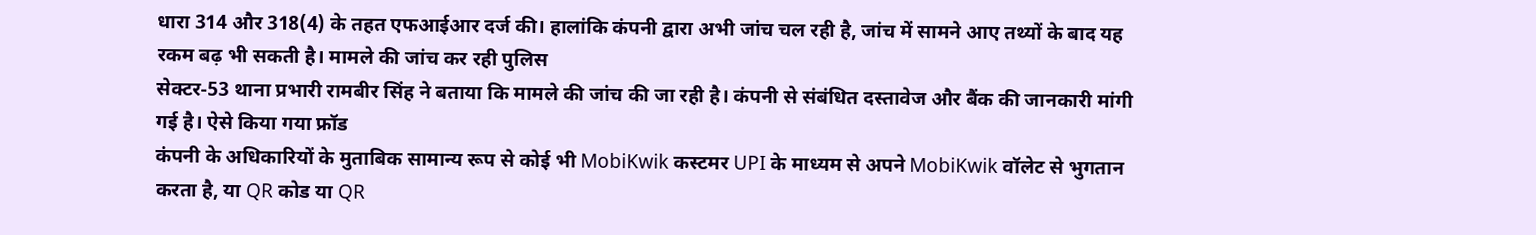धारा 314 और 318(4) के तहत एफआईआर दर्ज की। हालांकि कंपनी द्वारा अभी जांच चल रही है, जांच में सामने आए तथ्यों के बाद यह रकम बढ़ भी सकती है। मामले की जांच कर रही पुलिस
सेक्टर-53 थाना प्रभारी रामबीर सिंह ने बताया कि मामले की जांच की जा रही है। कंपनी से संबंधित दस्तावेज और बैंक की जानकारी मांगी गई है। ऐसे किया गया फ्रॉड
कंपनी के अधिकारियों के मुताबिक सामान्य रूप से कोई भी MobiKwik कस्टमर UPI के माध्यम से अपने MobiKwik वॉलेट से भुगतान करता है, या QR कोड या QR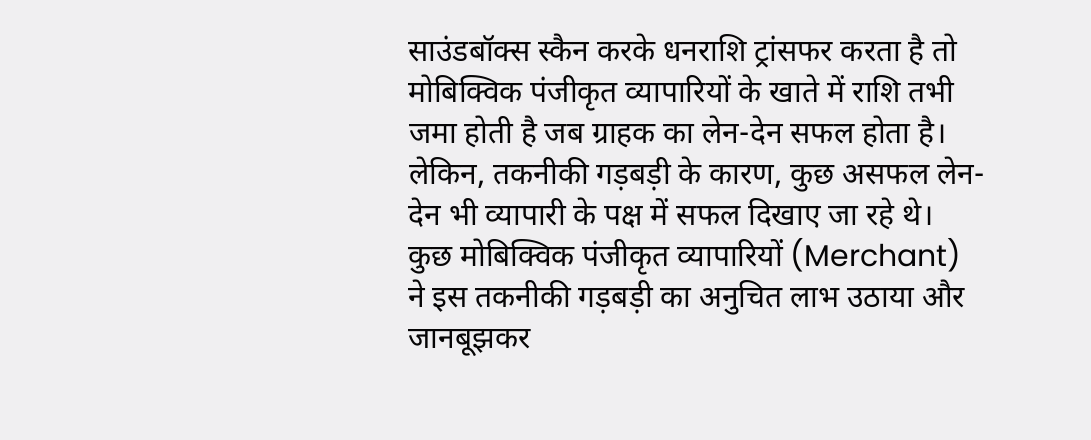साउंडबॉक्स स्कैन करके धनराशि ट्रांसफर करता है तो मोबिक्विक पंजीकृत व्यापारियों के खाते में राशि तभी जमा होती है जब ग्राहक का लेन-देन सफल होता है।
लेकिन, तकनीकी गड़बड़ी के कारण, कुछ असफल लेन-देन भी व्यापारी के पक्ष में सफल दिखाए जा रहे थे। कुछ मोबिक्विक पंजीकृत व्यापारियों (Merchant) ने इस तकनीकी गड़बड़ी का अनुचित लाभ उठाया और जानबूझकर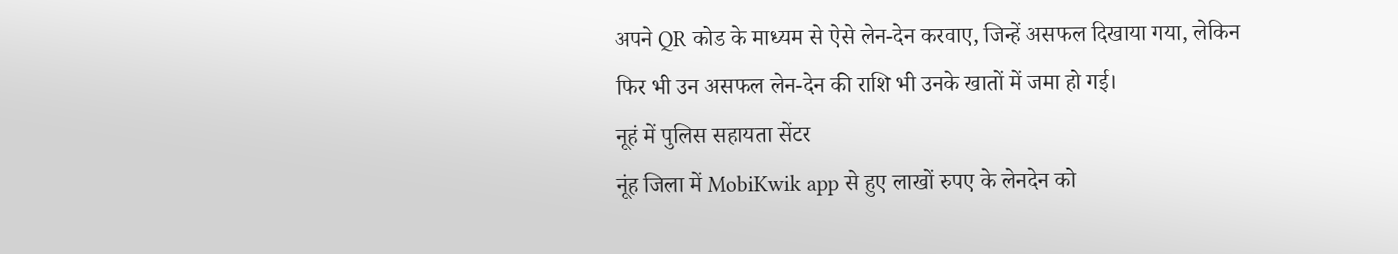अपने QR कोड के माध्यम से ऐसे लेन-देन करवाए, जिन्हें असफल दिखाया गया, लेकिन फिर भी उन असफल लेन-देन की राशि भी उनके खातों में जमा हो गई।
नूहं में पुलिस सहायता सेंटर
नूंह जिला में MobiKwik app से हुए लाखों रुपए के लेनदेन को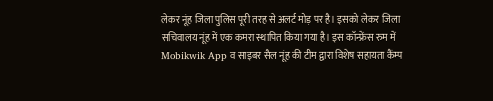लेकर नूंह जिला पुलिस पूरी तरह से अलर्ट मोड़ पर है। इसको लेकर जिला सचिवालय नूंह में एक कमरा स्थापित किया गया है। इस कॉन्फ्रेंस रुम में Mobikwik App व साइबर सैल नूंह की टीम द्वारा विशेष सहायता कैंम्प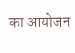का आयोजन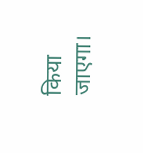किया जाएगा।